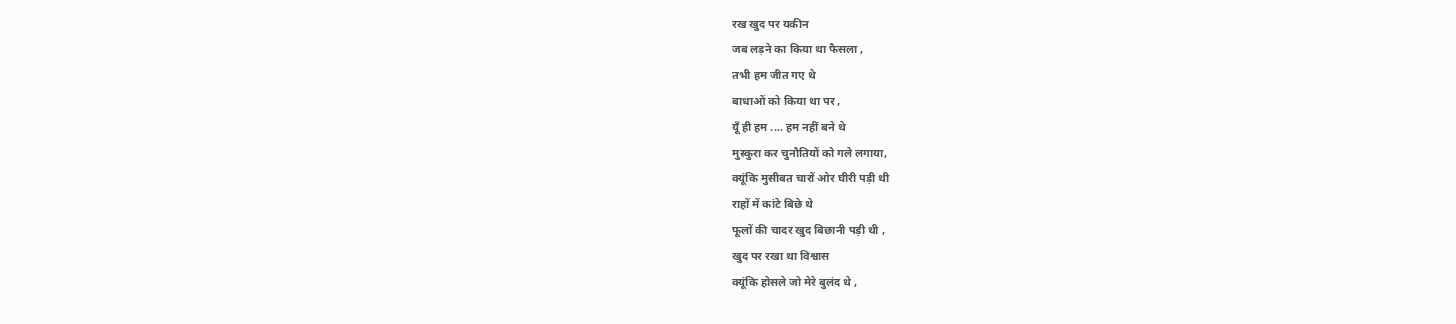रख खुद पर यकीन
जब लड़ने का किया था फैसला ,
तभी हम जीत गए थे
बाधाओं को किया था पर ,
यूँ ही हम .... हम नहीं बने थे
मुस्कुरा कर चुनौतियों को गले लगाया,
क्यूंकि मुसीबत चारों ओर घीरी पड़ी थी
राहों में कांटे बिछे थे
फूलों की चादर खुद बिछानी पड़ी थी ,
खुद पर रखा था विश्वास
क्यूंकि होसले जो मेरे बुलंद थे ,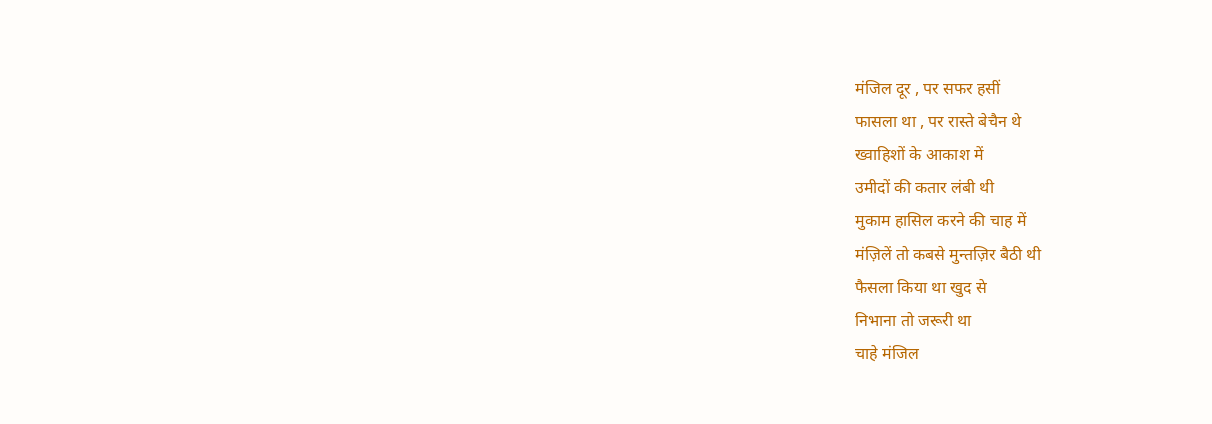मंजिल दूर , पर सफर हसीं
फासला था , पर रास्ते बेचैन थे
ख्वाहिशों के आकाश में
उमीदों की कतार लंबी थी
मुकाम हासिल करने की चाह में
मंज़िलें तो कबसे मुन्तज़िर बैठी थी
फैसला किया था खुद से
निभाना तो जरूरी था
चाहे मंजिल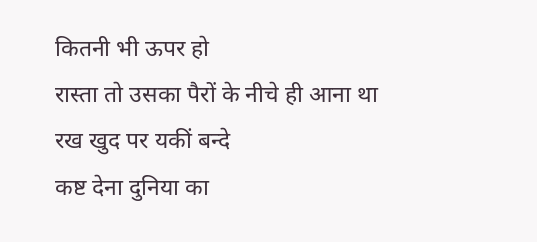कितनी भी ऊपर हो
रास्ता तो उसका पैरों के नीचे ही आना था
रख खुद पर यकीं बन्दे
कष्ट देना दुनिया का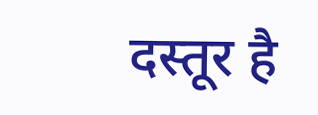दस्तूर है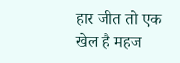हार जीत तो एक खेल है महज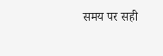समय पर सही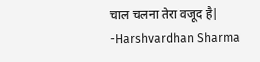चाल चलना तेरा वजूद है|
-Harshvardhan Sharma